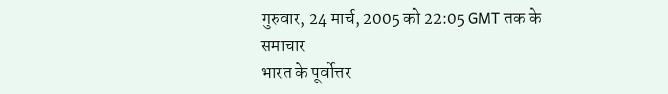गुरुवार, 24 मार्च, 2005 को 22:05 GMT तक के समाचार
भारत के पूर्वोत्तर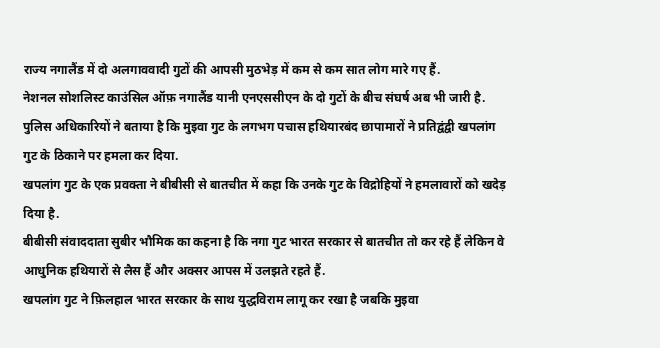राज्य नगालैंड में दो अलगाववादी गुटों की आपसी मुठभेड़ में कम से कम सात लोग मारे गए हैं.
नेशनल सोशलिस्ट काउंसिल ऑफ़ नगालैंड यानी एनएससीएन के दो गुटों के बीच संघर्ष अब भी जारी है.
पुलिस अधिकारियों ने बताया है कि मुइवा गुट के लगभग पचास हथियारबंद छापामारों ने प्रतिद्वंद्वी खपलांग गुट के ठिकाने पर हमला कर दिया.
खपलांग गुट के एक प्रवक्ता ने बीबीसी से बातचीत में कहा कि उनके गुट के विद्रोहियों ने हमलावारों को खदेड़ दिया है.
बीबीसी संवाददाता सुबीर भौमिक का कहना है कि नगा गुट भारत सरकार से बातचीत तो कर रहे हैं लेकिन वे आधुनिक हथियारों से लैस हैं और अक्सर आपस में उलझते रहते हैं.
खपलांग गुट ने फ़िलहाल भारत सरकार के साथ युद्धविराम लागू कर रखा है जबकि मुइवा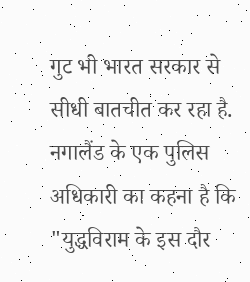गुट भी भारत सरकार से सीधी बातचीत कर रहा है.
नगालैंड के एक पुलिस अधिकारी का कहना है कि "युद्धविराम के इस दौर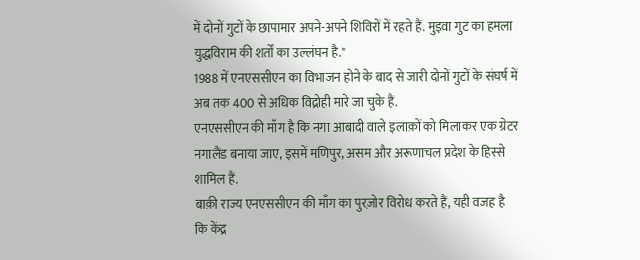में दोनों गुटों के छापामार अपने-अपने शिविरों में रहते हैं. मुइवा गुट का हमला युद्धविराम की शर्तों का उल्लंघन है."
1988 में एनएससीएन का विभाजन होने के बाद से जारी दोनों गुटों के संघर्ष में अब तक 400 से अधिक विद्रोही मारे जा चुके हैं.
एनएससीएन की माँग है कि नगा आबादी वाले इलाक़ों को मिलाकर एक ग्रेटर नगालैंड बनाया जाए, इसमें मणिपुर, असम और अरूणाचल प्रदेश के हिस्से शामिल हैं.
बाक़ी राज्य एनएससीएन की माँग का पुरज़ोर विरोध करते हैं, यही वजह है कि केंद्र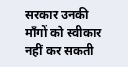सरकार उनकी माँगों को स्वीकार नहीं कर सकती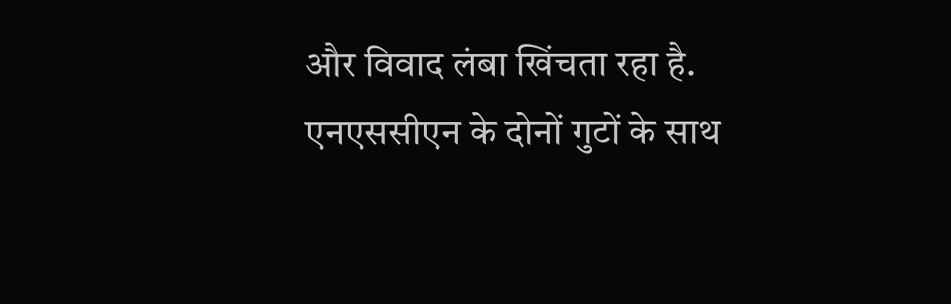और विवाद लंबा खिंचता रहा है.
एनएससीएन के दोनों गुटों के साथ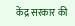केंद्र सरकार की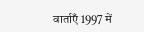वार्ताएँ 1997 में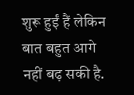शुरू हुईं हैं लेकिन बात बहुत आगे नहीं बढ़ सकी है.